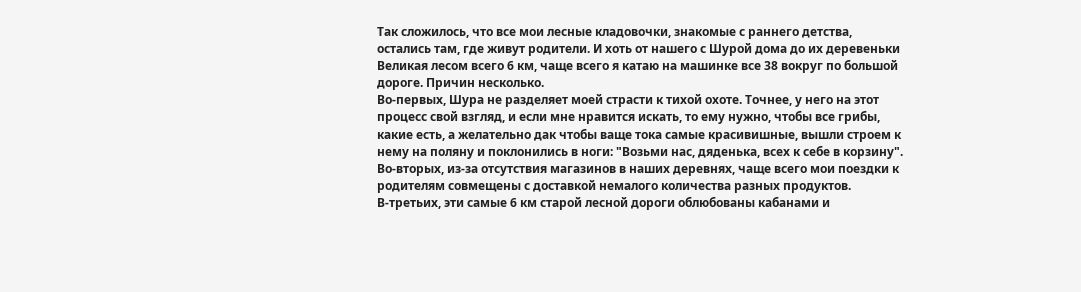Так сложилось, что все мои лесные кладовочки, знакомые с раннего детства, остались там, где живут родители. И хоть от нашего с Шурой дома до их деревеньки Великая лесом всего 6 км, чаще всего я катаю на машинке все 38 вокруг по большой дороге. Причин несколько.
Во-первых, Шура не разделяет моей страсти к тихой охоте. Точнее, у него на этот процесс свой взгляд, и если мне нравится искать, то ему нужно, чтобы все грибы, какие есть, а желательно дак чтобы ваще тока самые красивишные, вышли строем к нему на поляну и поклонились в ноги: "Возьми нас, дяденька, всех к себе в корзину".
Во-вторых, из-за отсутствия магазинов в наших деревнях, чаще всего мои поездки к родителям совмещены с доставкой немалого количества разных продуктов.
В-третьих, эти самые 6 км старой лесной дороги облюбованы кабанами и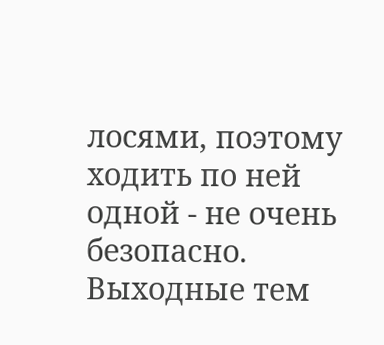лосями, поэтому ходить по ней одной - не очень безопасно.
Выходные тем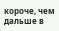короче, чем дальше в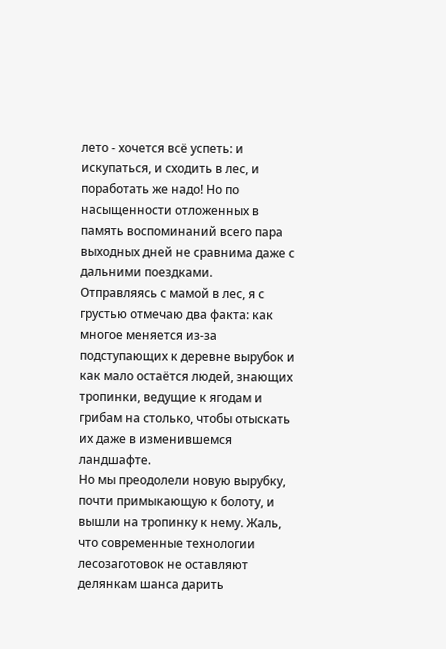лето - хочется всё успеть: и искупаться, и сходить в лес, и поработать же надо! Но по насыщенности отложенных в память воспоминаний всего пара выходных дней не сравнима даже с дальними поездками.
Отправляясь с мамой в лес, я с грустью отмечаю два факта: как многое меняется из-за подступающих к деревне вырубок и как мало остаётся людей, знающих тропинки, ведущие к ягодам и грибам на столько, чтобы отыскать их даже в изменившемся ландшафте.
Но мы преодолели новую вырубку, почти примыкающую к болоту, и вышли на тропинку к нему. Жаль, что современные технологии лесозаготовок не оставляют делянкам шанса дарить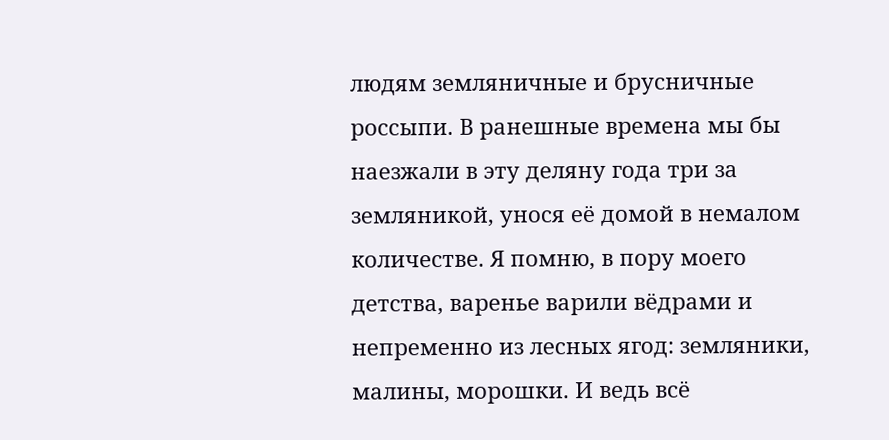людям земляничные и брусничные россыпи. В ранешные времена мы бы наезжали в эту деляну года три за земляникой, унося её домой в немалом количестве. Я помню, в пору моего детства, варенье варили вёдрами и непременно из лесных ягод: земляники, малины, морошки. И ведь всё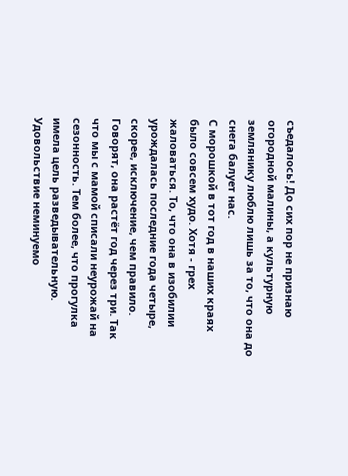съедалось! До сих пор не признаю огородной малины, а культурную землянику люблю лишь за то, что она до снега балует нас.
С морошкой в тот год в наших краях было совсем худо. Хотя - грех жаловаться. То, что она в изобилии урождалась последние года четыре, скорее, исключение, чем правило. Говорят, она растёт год через три. Так что мы с мамой списали неурожай на сезонность. Тем более, что прогулка имела цель разведывательную.
Удовольствие неминуемо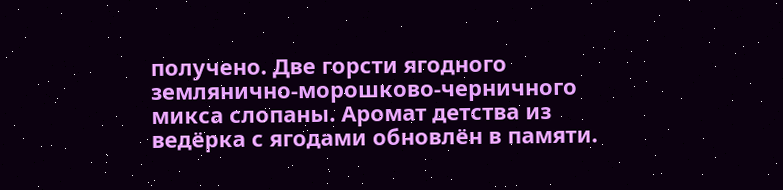получено. Две горсти ягодного землянично-морошково-черничного микса слопаны. Аромат детства из ведёрка с ягодами обновлён в памяти.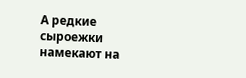А редкие сыроежки намекают на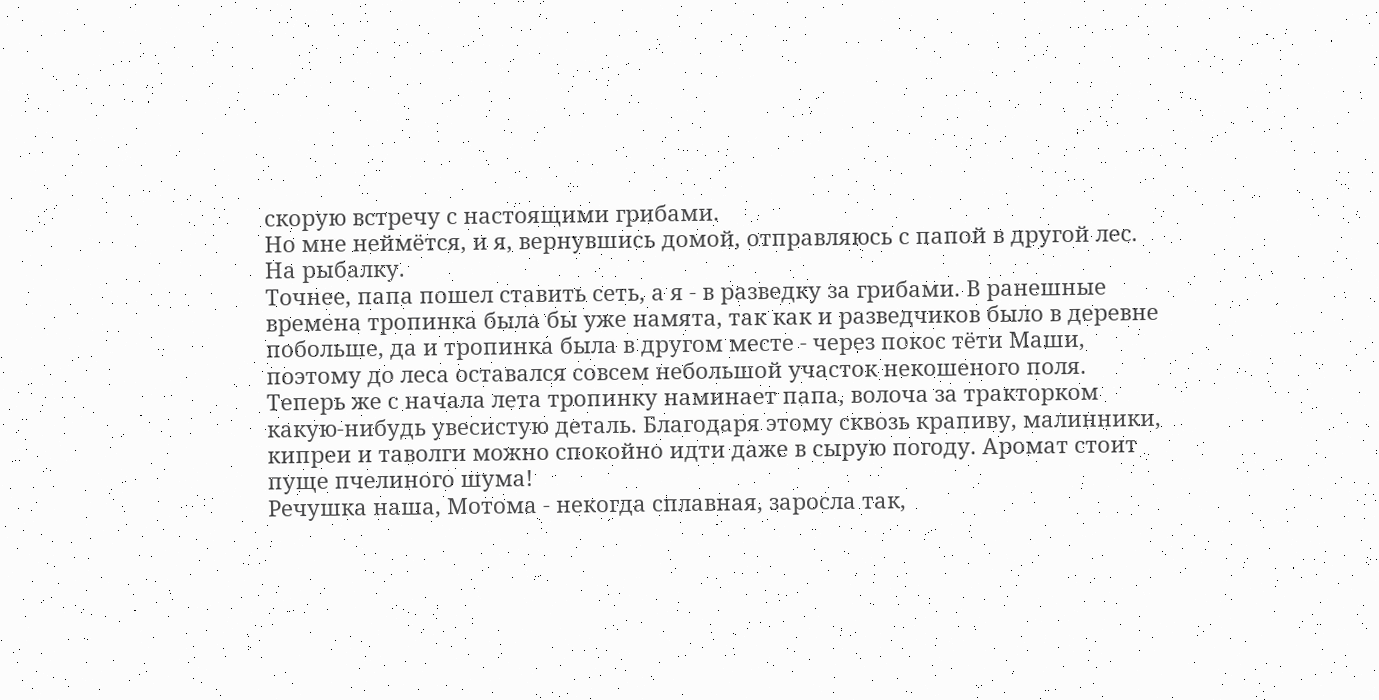скорую встречу с настоящими грибами.
Но мне неймётся, и я, вернувшись домой, отправляюсь с папой в другой лес. На рыбалку.
Точнее, папа пошел ставить сеть, а я - в разведку за грибами. В ранешные времена тропинка была бы уже намята, так как и разведчиков было в деревне побольше, да и тропинка была в другом месте - через покос тёти Маши, поэтому до леса оставался совсем небольшой участок некошеного поля.
Теперь же с начала лета тропинку наминает папа, волоча за тракторком какую-нибудь увесистую деталь. Благодаря этому сквозь крапиву, малинники, кипреи и таволги можно спокойно идти даже в сырую погоду. Аромат стоит пуще пчелиного шума!
Речушка наша, Мотома - некогда сплавная, заросла так,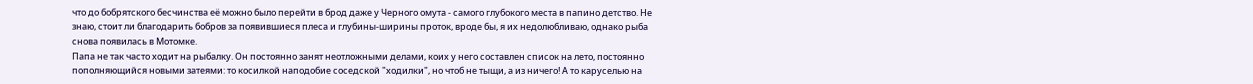что до бобрятского бесчинства её можно было перейти в брод даже у Черного омута - самого глубокого места в папино детство. Не знаю, стоит ли благодарить бобров за появившиеся плеса и глубины-ширины проток, вроде бы, я их недолюбливаю, однако рыба снова появилась в Мотомке.
Папа не так часто ходит на рыбалку. Он постоянно занят неотложными делами, коих у него составлен список на лето, постоянно пополняющийся новыми затеями: то косилкой наподобие соседской "ходилки", но чтоб не тыщи, а из ничего! А то каруселью на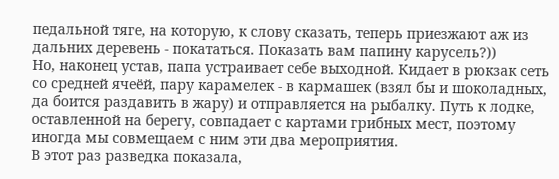педальной тяге, на которую, к слову сказать, теперь приезжают аж из дальних деревень - покататься. Показать вам папину карусель?))
Но, наконец устав, папа устраивает себе выходной. Кидает в рюкзак сеть со средней ячеёй, пару карамелек - в кармашек (взял бы и шоколадных, да боится раздавить в жару) и отправляется на рыбалку. Путь к лодке, оставленной на берегу, совпадает с картами грибных мест, поэтому иногда мы совмещаем с ним эти два мероприятия.
В этот раз разведка показала,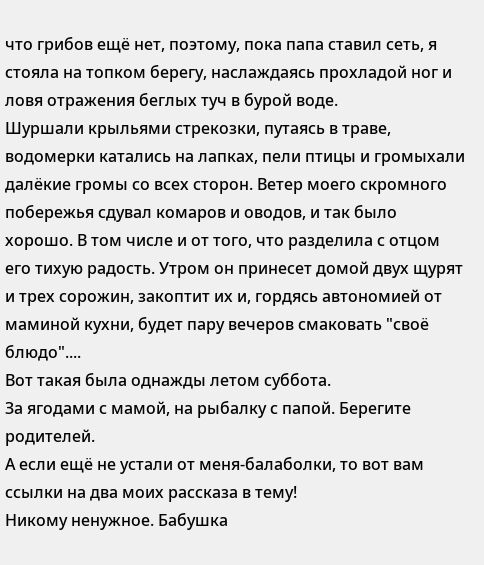что грибов ещё нет, поэтому, пока папа ставил сеть, я стояла на топком берегу, наслаждаясь прохладой ног и ловя отражения беглых туч в бурой воде.
Шуршали крыльями стрекозки, путаясь в траве, водомерки катались на лапках, пели птицы и громыхали далёкие громы со всех сторон. Ветер моего скромного побережья сдувал комаров и оводов, и так было хорошо. В том числе и от того, что разделила с отцом его тихую радость. Утром он принесет домой двух щурят и трех сорожин, закоптит их и, гордясь автономией от маминой кухни, будет пару вечеров смаковать "своё блюдо"....
Вот такая была однажды летом суббота.
За ягодами с мамой, на рыбалку с папой. Берегите родителей.
А если ещё не устали от меня-балаболки, то вот вам ссылки на два моих рассказа в тему!
Никому ненужное. Бабушка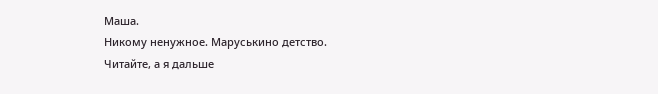Маша.
Никому ненужное. Маруськино детство.
Читайте, а я дальше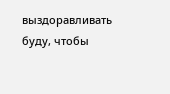выздоравливать буду, чтобы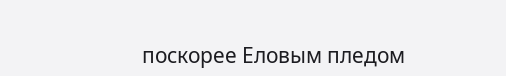поскорее Еловым пледом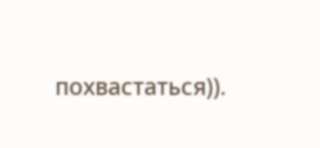похвастаться)).